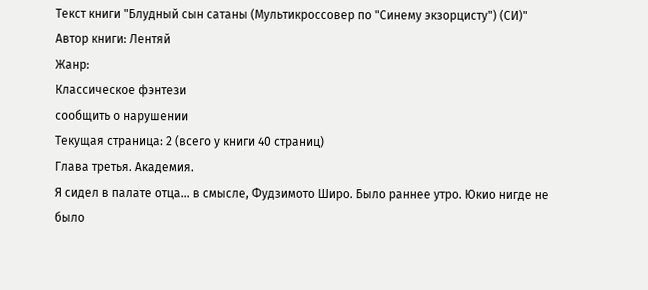Текст книги "Блудный сын сатаны (Мультикроссовер по "Синему экзорцисту") (СИ)"
Автор книги: Лентяй
Жанр:
Классическое фэнтези
сообщить о нарушении
Текущая страница: 2 (всего у книги 40 страниц)
Глава третья. Академия.
Я сидел в палате отца… в смысле, Фудзимото Широ. Было раннее утро. Юкио нигде не было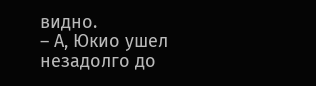видно.
– А, Юкио ушел незадолго до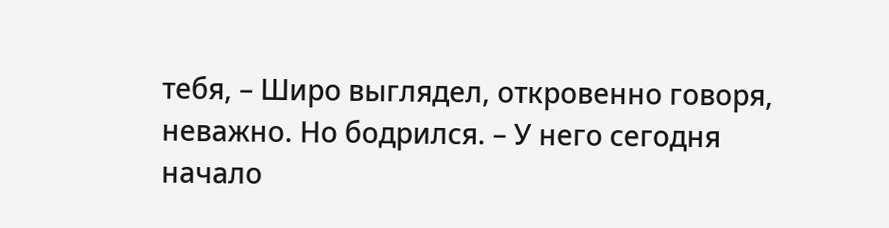тебя, – Широ выглядел, откровенно говоря, неважно. Но бодрился. – У него сегодня начало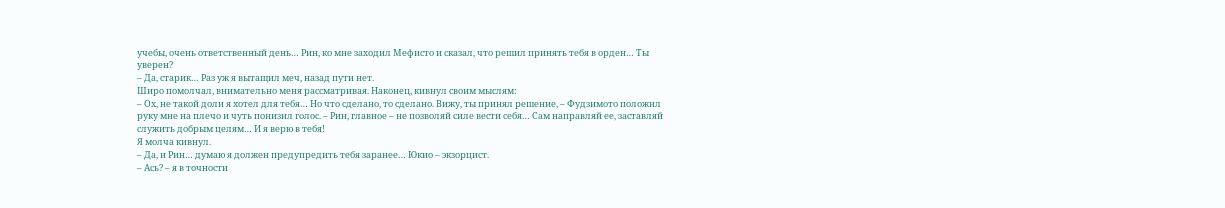учебы, очень ответственный день… Рин, ко мне заходил Мефисто и сказал, что решил принять тебя в орден… Ты уверен?
– Да, старик… Раз уж я вытащил меч, назад пути нет.
Широ помолчал, внимательно меня рассматривая. Наконец, кивнул своим мыслям:
– Ох, не такой доли я хотел для тебя… Но что сделано, то сделано. Вижу, ты принял решение, – Фудзимото положил руку мне на плечо и чуть понизил голос. – Рин, главное – не позволяй силе вести себя… Сам направляй ее, заставляй служить добрым целям… И я верю в тебя!
Я молча кивнул.
– Да, и Рин… думаю я должен предупредить тебя заранее… Юкио – экзорцист.
– Ась? – я в точности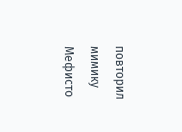повторил мимику Мефисто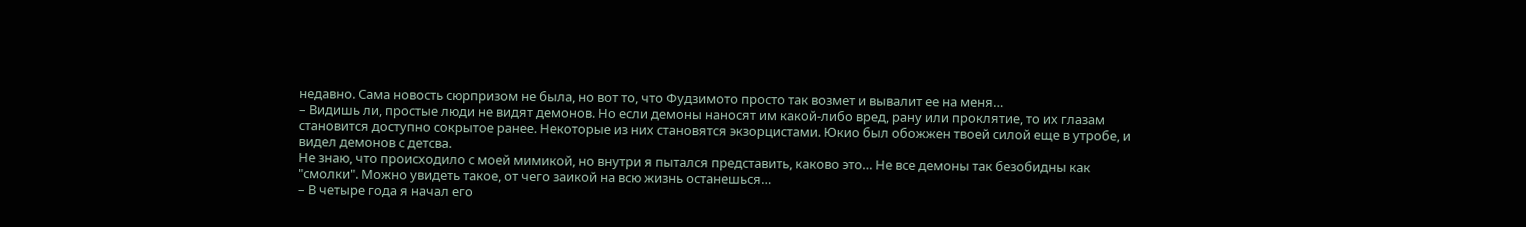недавно. Сама новость сюрпризом не была, но вот то, что Фудзимото просто так возмет и вывалит ее на меня…
– Видишь ли, простые люди не видят демонов. Но если демоны наносят им какой-либо вред, рану или проклятие, то их глазам становится доступно сокрытое ранее. Некоторые из них становятся экзорцистами. Юкио был обожжен твоей силой еще в утробе, и видел демонов с детсва.
Не знаю, что происходило с моей мимикой, но внутри я пытался представить, каково это… Не все демоны так безобидны как "смолки". Можно увидеть такое, от чего заикой на всю жизнь останешься…
– В четыре года я начал его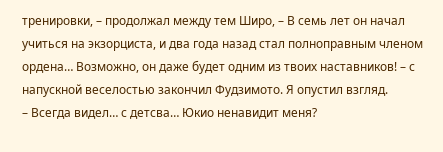тренировки, – продолжал между тем Широ, – В семь лет он начал учиться на экзорциста, и два года назад стал полноправным членом ордена… Возможно, он даже будет одним из твоих наставников! – с напускной веселостью закончил Фудзимото. Я опустил взгляд.
– Всегда видел… с детсва… Юкио ненавидит меня?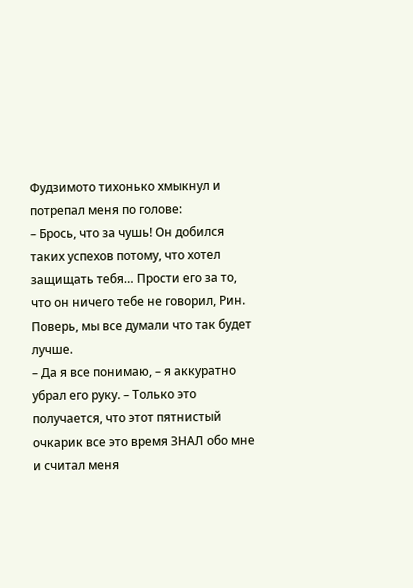Фудзимото тихонько хмыкнул и потрепал меня по голове:
– Брось, что за чушь! Он добился таких успехов потому, что хотел защищать тебя… Прости его за то, что он ничего тебе не говорил, Рин. Поверь, мы все думали что так будет лучше.
– Да я все понимаю, – я аккуратно убрал его руку. – Только это получается, что этот пятнистый очкарик все это время ЗНАЛ обо мне и считал меня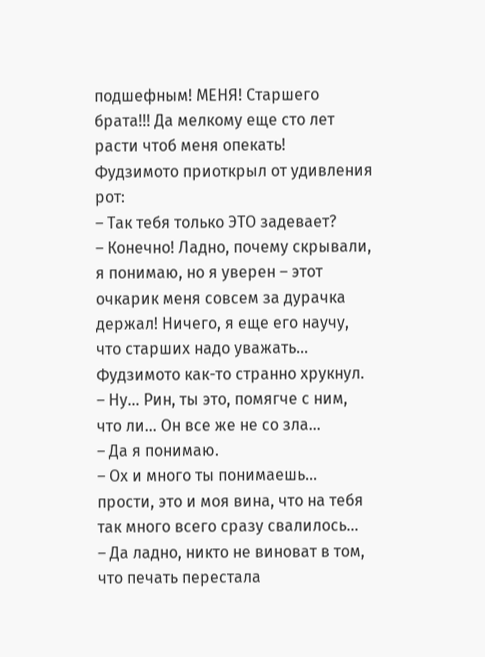подшефным! МЕНЯ! Старшего брата!!! Да мелкому еще сто лет расти чтоб меня опекать!
Фудзимото приоткрыл от удивления рот:
– Так тебя только ЭТО задевает?
– Конечно! Ладно, почему скрывали, я понимаю, но я уверен – этот очкарик меня совсем за дурачка держал! Ничего, я еще его научу, что старших надо уважать…
Фудзимото как-то странно хрукнул.
– Ну… Рин, ты это, помягче с ним, что ли… Он все же не со зла…
– Да я понимаю.
– Ох и много ты понимаешь… прости, это и моя вина, что на тебя так много всего сразу свалилось…
– Да ладно, никто не виноват в том, что печать перестала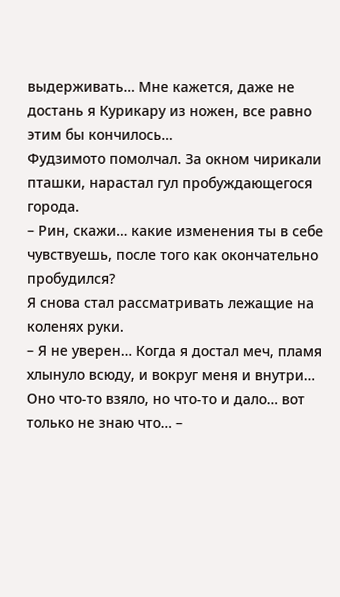выдерживать… Мне кажется, даже не достань я Курикару из ножен, все равно этим бы кончилось…
Фудзимото помолчал. За окном чирикали пташки, нарастал гул пробуждающегося города.
– Рин, скажи… какие изменения ты в себе чувствуешь, после того как окончательно пробудился?
Я снова стал рассматривать лежащие на коленях руки.
– Я не уверен… Когда я достал меч, пламя хлынуло всюду, и вокруг меня и внутри… Оно что-то взяло, но что-то и дало… вот только не знаю что… –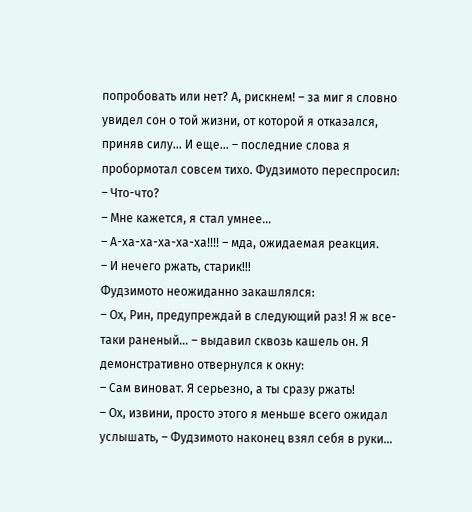попробовать или нет? А, рискнем! – за миг я словно увидел сон о той жизни, от которой я отказался, приняв силу… И еще… – последние слова я пробормотал совсем тихо. Фудзимото переспросил:
– Что-что?
– Мне кажется, я стал умнее…
– А-ха-ха-ха-ха-ха!!!! – мда, ожидаемая реакция.
– И нечего ржать, старик!!!
Фудзимото неожиданно закашлялся:
– Ох, Рин, предупреждай в следующий раз! Я ж все-таки раненый… – выдавил сквозь кашель он. Я демонстративно отвернулся к окну:
– Сам виноват. Я серьезно, а ты сразу ржать!
– Ох, извини, просто этого я меньше всего ожидал услышать, – Фудзимото наконец взял себя в руки…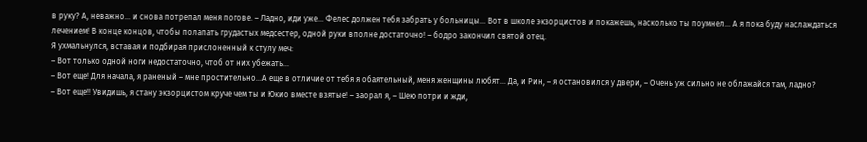в руку? А, неважно… и снова потрепал меня погове. – Ладно, иди уже… Фелес должен тебя забрать у больницы… Вот в школе экзорцистов и покажешь, насколько ты поумнел… А я пока буду наслаждаться лечением! В конце концов, чтобы полапать грудастых медсестер, одной руки вполне достаточно! – бодро закончил святой отец.
Я ухмальнулся, вставая и подбирая прислоненный к стулу меч:
– Вот только одной ноги недостаточно, чтоб от них убежать…
– Вот еще! Для начала, я раненый – мне простительно…А еще в отличие от тебя я обаятельный, меня женщины любят… Да, и Рин, – я остановился у двери, – Очень уж сильно не облажайся там, ладно?
– Вот еще!! Увидишь, я стану экзорцистом круче чем ты и Юкио вместе взятые! – заорал я, – Шею потри и жди,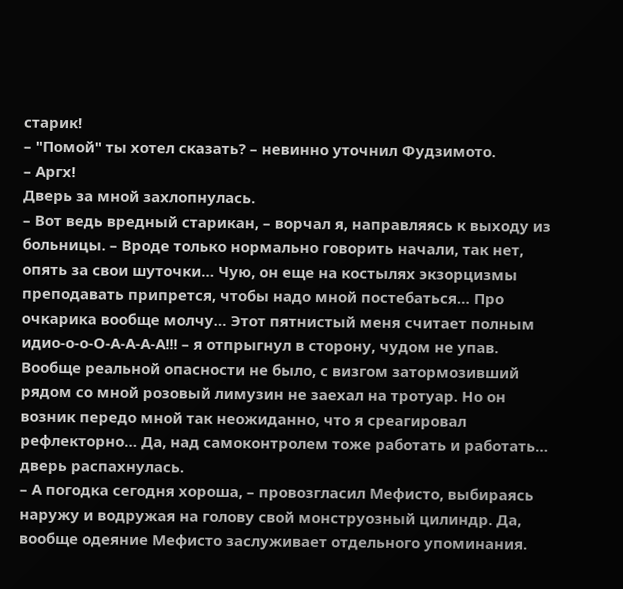старик!
– "Помой" ты хотел сказать? – невинно уточнил Фудзимото.
– Аргх!
Дверь за мной захлопнулась.
– Вот ведь вредный старикан, – ворчал я, направляясь к выходу из больницы. – Вроде только нормально говорить начали, так нет, опять за свои шуточки… Чую, он еще на костылях экзорцизмы преподавать припрется, чтобы надо мной постебаться… Про очкарика вообще молчу… Этот пятнистый меня считает полным идио-о-о-О-А-А-А-А!!! – я отпрыгнул в сторону, чудом не упав. Вообще реальной опасности не было, с визгом затормозивший рядом со мной розовый лимузин не заехал на тротуар. Но он возник передо мной так неожиданно, что я среагировал рефлекторно… Да, над самоконтролем тоже работать и работать… дверь распахнулась.
– А погодка сегодня хороша, – провозгласил Мефисто, выбираясь наружу и водружая на голову свой монструозный цилиндр. Да, вообще одеяние Мефисто заслуживает отдельного упоминания.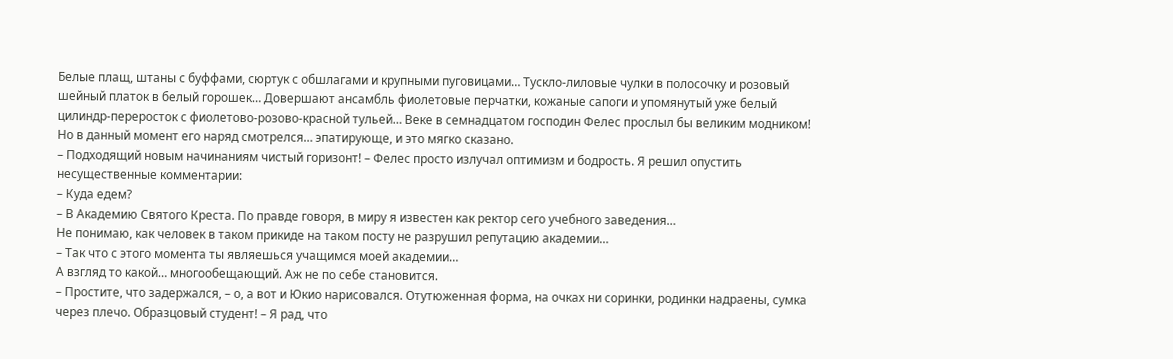Белые плащ, штаны с буффами, сюртук с обшлагами и крупными пуговицами… Тускло-лиловые чулки в полосочку и розовый шейный платок в белый горошек… Довершают ансамбль фиолетовые перчатки, кожаные сапоги и упомянутый уже белый цилиндр-переросток с фиолетово-розово-красной тульей… Веке в семнадцатом господин Фелес прослыл бы великим модником! Но в данный момент его наряд смотрелся… эпатирующе, и это мягко сказано.
– Подходящий новым начинаниям чистый горизонт! – Фелес просто излучал оптимизм и бодрость. Я решил опустить несущественные комментарии:
– Куда едем?
– В Академию Святого Креста. По правде говоря, в миру я известен как ректор сего учебного заведения…
Не понимаю, как человек в таком прикиде на таком посту не разрушил репутацию академии…
– Так что с этого момента ты являешься учащимся моей академии…
А взгляд то какой… многообещающий. Аж не по себе становится.
– Простите, что задержался, – о, а вот и Юкио нарисовался. Отутюженная форма, на очках ни соринки, родинки надраены, сумка через плечо. Образцовый студент! – Я рад, что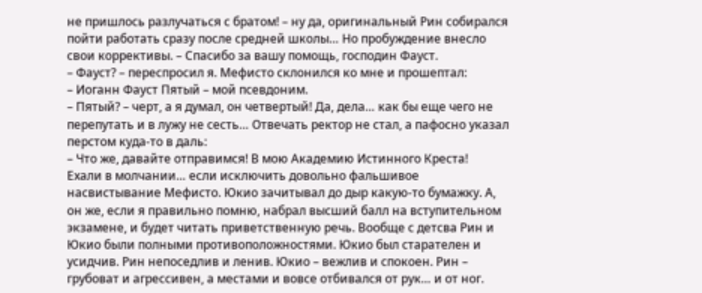не пришлось разлучаться с братом! – ну да, оригинальный Рин собирался пойти работать сразу после средней школы… Но пробуждение внесло свои коррективы. – Спасибо за вашу помощь, господин Фауст.
– Фауст? – переспросил я. Мефисто склонился ко мне и прошептал:
– Иоганн Фауст Пятый – мой псевдоним.
– Пятый? – черт, а я думал, он четвертый! Да, дела… как бы еще чего не перепутать и в лужу не сесть… Отвечать ректор не стал, а пафосно указал перстом куда-то в даль:
– Что же, давайте отправимся! В мою Академию Истинного Креста!
Ехали в молчании… если исключить довольно фальшивое насвистывание Мефисто. Юкио зачитывал до дыр какую-то бумажку. А, он же, если я правильно помню, набрал высший балл на вступительном экзамене, и будет читать приветственную речь. Вообще с детсва Рин и Юкио были полными противоположностями. Юкио был старателен и усидчив. Рин непоседлив и ленив. Юкио – вежлив и спокоен. Рин – грубоват и агрессивен, а местами и вовсе отбивался от рук… и от ног.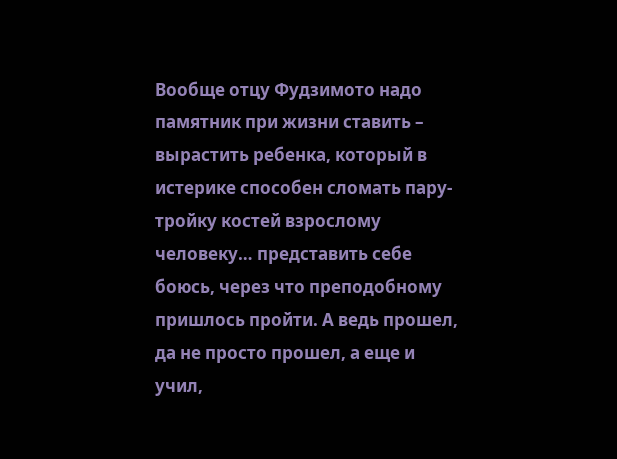Вообще отцу Фудзимото надо памятник при жизни ставить – вырастить ребенка, который в истерике способен сломать пару-тройку костей взрослому человеку… представить себе боюсь, через что преподобному пришлось пройти. А ведь прошел, да не просто прошел, а еще и учил,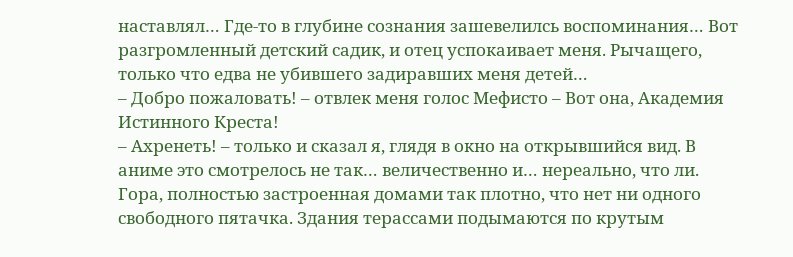наставлял… Где-то в глубине сознания зашевелилсь воспоминания… Вот разгромленный детский садик, и отец успокаивает меня. Рычащего, только что едва не убившего задиравших меня детей…
– Добро пожаловать! – отвлек меня голос Мефисто – Вот она, Академия Истинного Креста!
– Ахренеть! – только и сказал я, глядя в окно на открывшийся вид. В аниме это смотрелось не так… величественно и… нереально, что ли. Гора, полностью застроенная домами так плотно, что нет ни одного свободного пятачка. Здания терассами подымаются по крутым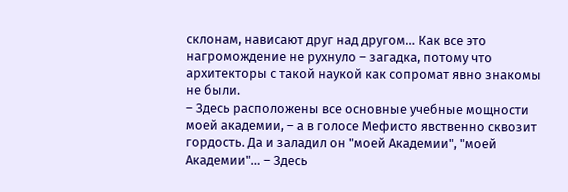склонам, нависают друг над другом… Как все это нагромождение не рухнуло – загадка, потому что архитекторы с такой наукой как сопромат явно знакомы не были.
– Здесь расположены все основные учебные мощности моей академии, – а в голосе Мефисто явственно сквозит гордость. Да и заладил он "моей Академии", "моей Академии"… – Здесь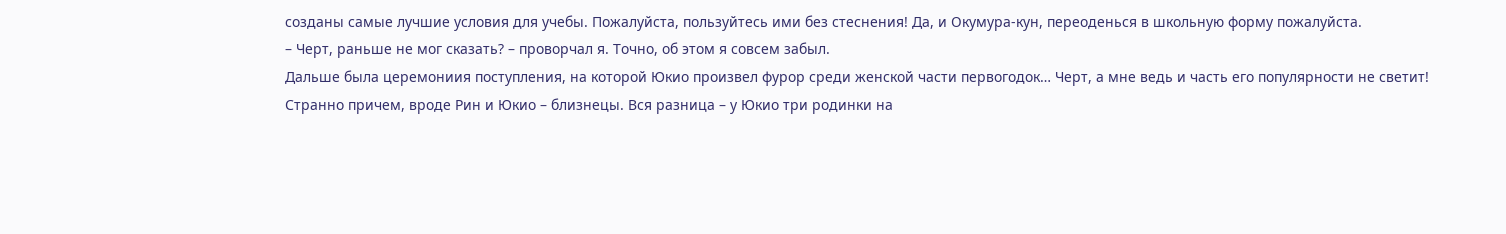созданы самые лучшие условия для учебы. Пожалуйста, пользуйтесь ими без стеснения! Да, и Окумура-кун, переоденься в школьную форму пожалуйста.
– Черт, раньше не мог сказать? – проворчал я. Точно, об этом я совсем забыл.
Дальше была церемониия поступления, на которой Юкио произвел фурор среди женской части первогодок… Черт, а мне ведь и часть его популярности не светит!
Странно причем, вроде Рин и Юкио – близнецы. Вся разница – у Юкио три родинки на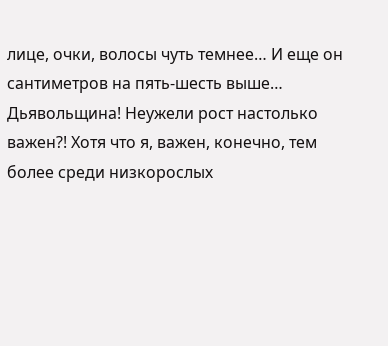лице, очки, волосы чуть темнее… И еще он сантиметров на пять-шесть выше… Дьявольщина! Неужели рост настолько важен?! Хотя что я, важен, конечно, тем более среди низкорослых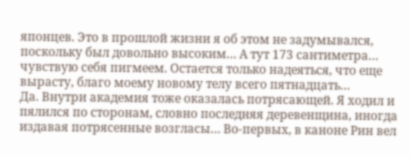японцев. Это в прошлой жизни я об этом не задумывался, поскольку был довольно высоким… А тут 173 сантиметра… чувствую себя пигмеем. Остается только надеяться, что еще вырасту, благо моему новому телу всего пятнадцать…
Да. Внутри академия тоже оказалась потрясающей. Я ходил и пялился по сторонам, словно последняя деревенщина, иногда издавая потрясенные возгласы… Во-первых, в каноне Рин вел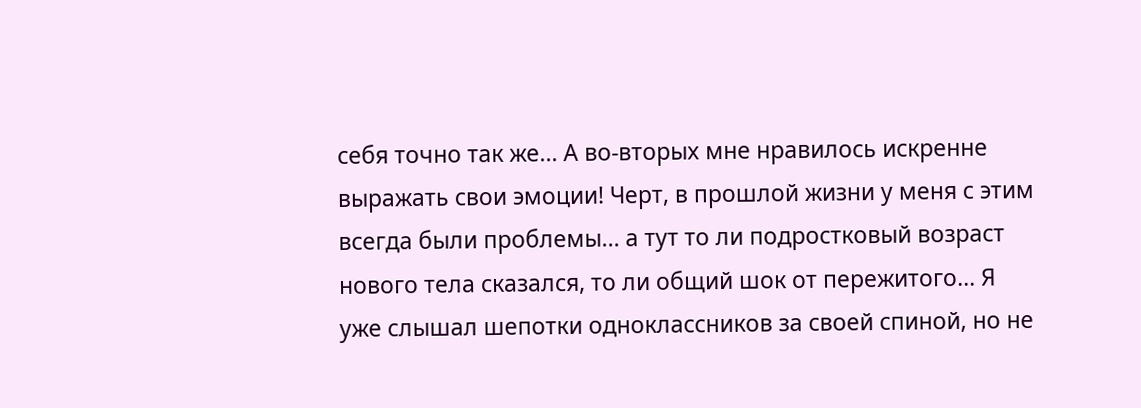себя точно так же… А во-вторых мне нравилось искренне выражать свои эмоции! Черт, в прошлой жизни у меня с этим всегда были проблемы… а тут то ли подростковый возраст нового тела сказался, то ли общий шок от пережитого… Я уже слышал шепотки одноклассников за своей спиной, но не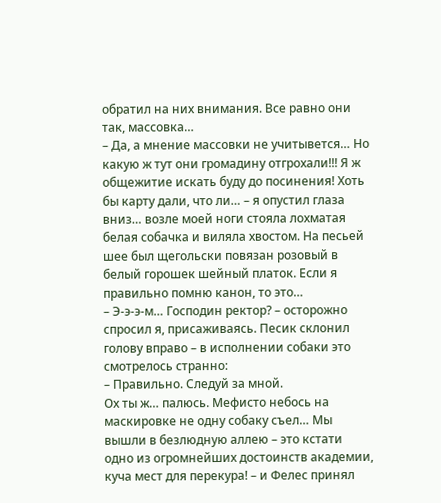обратил на них внимания. Все равно они так, массовка…
– Да, а мнение массовки не учитывется… Но какую ж тут они громадину отгрохали!!! Я ж общежитие искать буду до посинения! Хоть бы карту дали, что ли… – я опустил глаза вниз… возле моей ноги стояла лохматая белая собачка и виляла хвостом. На песьей шее был щегольски повязан розовый в белый горошек шейный платок. Если я правильно помню канон, то это…
– Э-э-э-м… Господин ректор? – осторожно спросил я, присаживаясь. Песик склонил голову вправо – в исполнении собаки это смотрелось странно:
– Правильно. Следуй за мной.
Ох ты ж… палюсь. Мефисто небось на маскировке не одну собаку съел… Мы вышли в безлюдную аллею – это кстати одно из огромнейших достоинств академии, куча мест для перекура! – и Фелес принял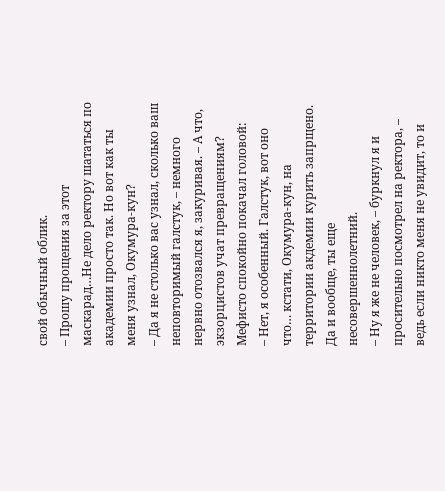свой обычный облик.
– Прошу прощения за этот маскарад…Не дело ректору шататься по академии просто так. Но вот как ты меня узнал, Окумура-кун?
– Да я не столько вас узнал, сколько ваш неповторимый галстук, – немного нервно отозвался я, закуривая. – А что, экзорцистов учат превращениям?
Мефисто спокойно покачал головой:
– Нет, я особенный. Галстук, вот оно что… кстати, Окумура-кун, на территории акдемии курить запрщено. Да и вообще, ты еще несовершеннолетний.
– Ну я же не человек, – буркнул я и просительно посмотрел на ректора, – ведь если никто меня не увидит, то и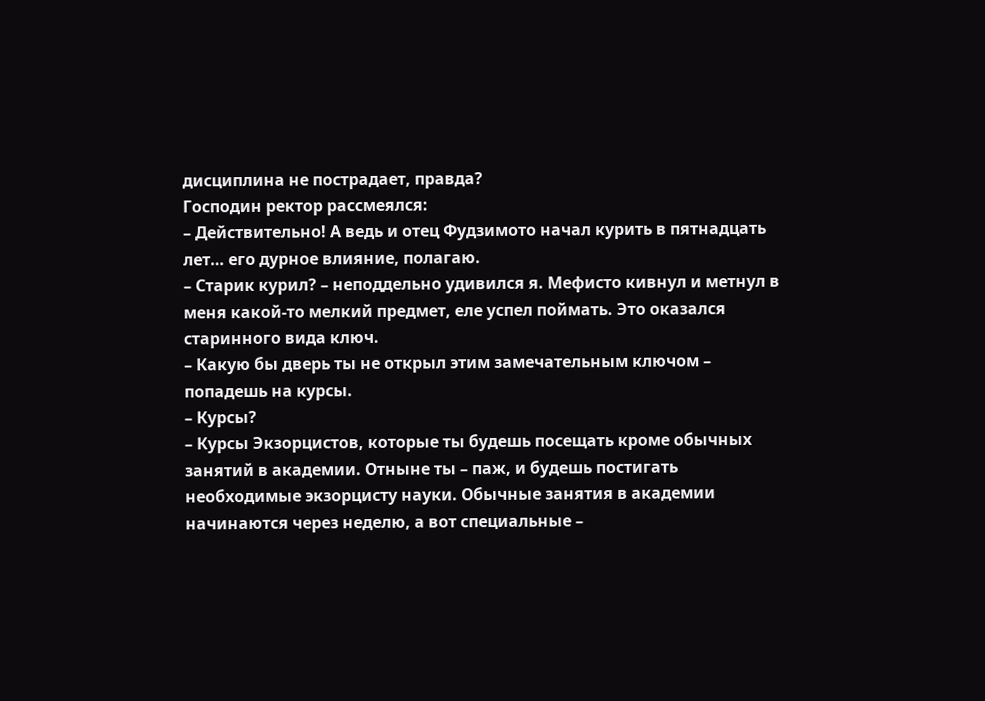дисциплина не пострадает, правда?
Господин ректор рассмеялся:
– Действительно! А ведь и отец Фудзимото начал курить в пятнадцать лет… его дурное влияние, полагаю.
– Старик курил? – неподдельно удивился я. Мефисто кивнул и метнул в меня какой-то мелкий предмет, еле успел поймать. Это оказался старинного вида ключ.
– Какую бы дверь ты не открыл этим замечательным ключом – попадешь на курсы.
– Курсы?
– Курсы Экзорцистов, которые ты будешь посещать кроме обычных занятий в академии. Отныне ты – паж, и будешь постигать необходимые экзорцисту науки. Обычные занятия в академии начинаются через неделю, а вот специальные –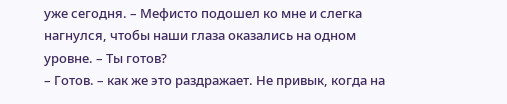уже сегодня. – Мефисто подошел ко мне и слегка нагнулся, чтобы наши глаза оказались на одном уровне. – Ты готов?
– Готов. – как же это раздражает. Не привык, когда на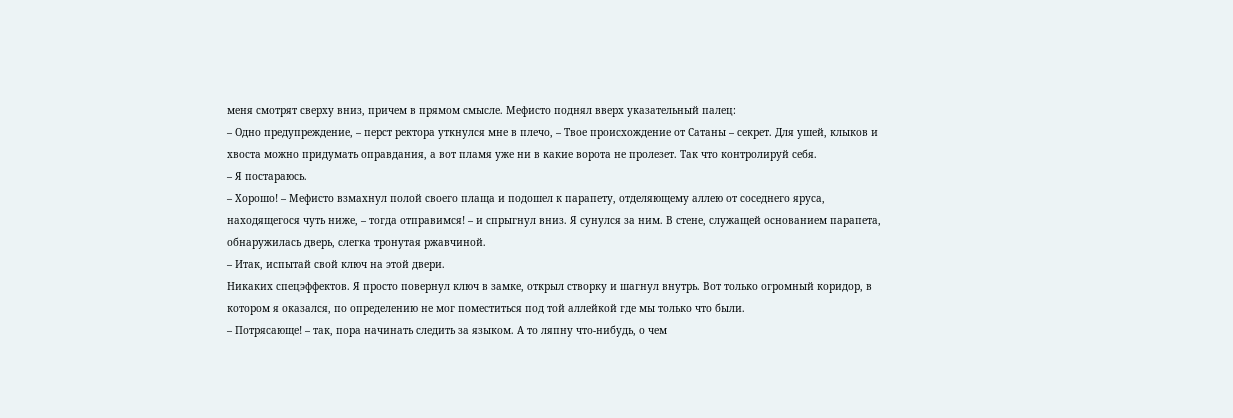меня смотрят сверху вниз, причем в прямом смысле. Мефисто поднял вверх указательный палец:
– Одно предупреждение, – перст ректора уткнулся мне в плечо, – Твое происхождение от Сатаны – секрет. Для ушей, клыков и хвоста можно придумать оправдания, а вот пламя уже ни в какие ворота не пролезет. Так что контролируй себя.
– Я постараюсь.
– Хорошо! – Мефисто взмахнул полой своего плаща и подошел к парапету, отделяющему аллею от соседнего яруса, находящегося чуть ниже, – тогда отправимся! – и спрыгнул вниз. Я сунулся за ним. В стене, служащей основанием парапета, обнаружилась дверь, слегка тронутая ржавчиной.
– Итак, испытай свой ключ на этой двери.
Никаких спецэффектов. Я просто повернул ключ в замке, открыл створку и шагнул внутрь. Вот только огромный коридор, в котором я оказался, по определению не мог поместиться под той аллейкой где мы только что были.
– Потрясающе! – так, пора начинать следить за языком. А то ляпну что-нибудь, о чем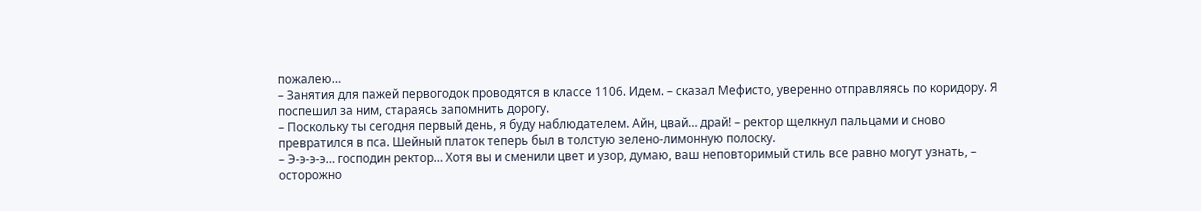пожалею…
– Занятия для пажей первогодок проводятся в классе 1106. Идем. – сказал Мефисто, уверенно отправляясь по коридору. Я поспешил за ним, стараясь запомнить дорогу.
– Поскольку ты сегодня первый день, я буду наблюдателем. Айн, цвай… драй! – ректор щелкнул пальцами и сново превратился в пса. Шейный платок теперь был в толстую зелено-лимонную полоску.
– Э-э-э-э… господин ректор… Хотя вы и сменили цвет и узор, думаю, ваш неповторимый стиль все равно могут узнать, – осторожно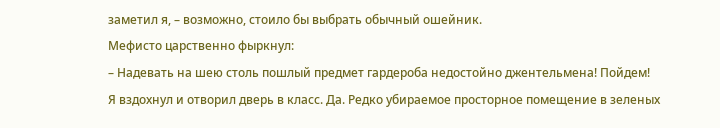заметил я, – возможно, стоило бы выбрать обычный ошейник.
Мефисто царственно фыркнул:
– Надевать на шею столь пошлый предмет гардероба недостойно джентельмена! Пойдем!
Я вздохнул и отворил дверь в класс. Да. Редко убираемое просторное помещение в зеленых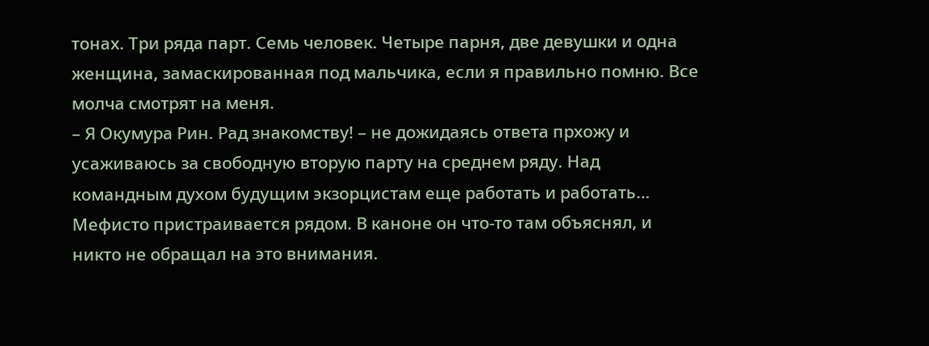тонах. Три ряда парт. Семь человек. Четыре парня, две девушки и одна женщина, замаскированная под мальчика, если я правильно помню. Все молча смотрят на меня.
– Я Окумура Рин. Рад знакомству! – не дожидаясь ответа прхожу и усаживаюсь за свободную вторую парту на среднем ряду. Над командным духом будущим экзорцистам еще работать и работать… Мефисто пристраивается рядом. В каноне он что-то там объяснял, и никто не обращал на это внимания.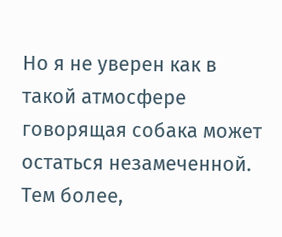Но я не уверен как в такой атмосфере говорящая собака может остаться незамеченной. Тем более,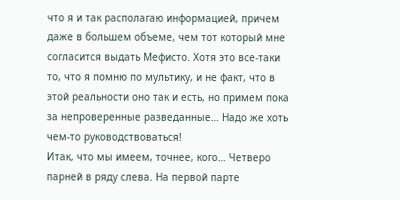что я и так располагаю информацией, причем даже в большем объеме, чем тот который мне согласится выдать Мефисто. Хотя это все-таки то, что я помню по мультику, и не факт, что в этой реальности оно так и есть, но примем пока за непроверенные разведанные… Надо же хоть чем-то руководствоваться!
Итак, что мы имеем, точнее, кого… Четверо парней в ряду слева. На первой парте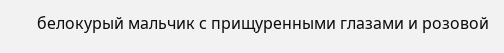белокурый мальчик с прищуренными глазами и розовой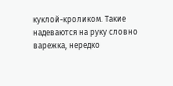куклой-кроликом. Такие надеваются на руку словно варежка, нередко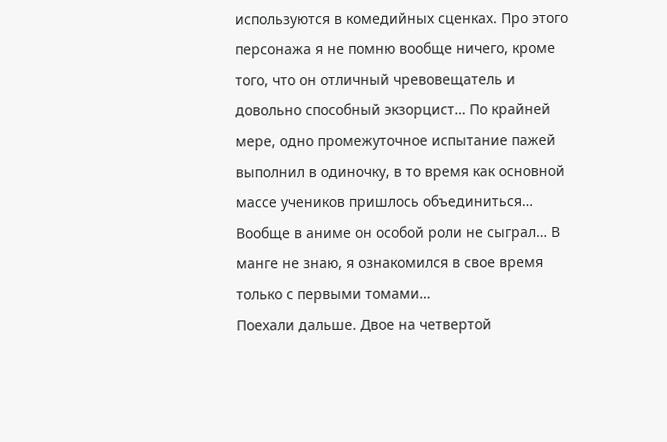используются в комедийных сценках. Про этого персонажа я не помню вообще ничего, кроме того, что он отличный чревовещатель и довольно способный экзорцист… По крайней мере, одно промежуточное испытание пажей выполнил в одиночку, в то время как основной массе учеников пришлось объединиться… Вообще в аниме он особой роли не сыграл… В манге не знаю, я ознакомился в свое время только с первыми томами…
Поехали дальше. Двое на четвертой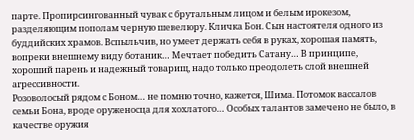парте. Пропирсингованный чувак с брутальным лицом и белым ирокезом, разделяющим пополам черную шевелюру. Кличка Бон. Сын настоятеля одного из буддийских храмов. Вспыльчив, но умеет держать себя в руках, хорошая память, вопреки внешнему виду ботаник… Мечтает победить Сатану… В принципе, хороший парень и надежный товарищ, надо только преодолеть слой внешней агрессивности.
Розоволосый рядом с Боном… не помню точно, кажется, Шима. Потомок вассалов семьи Бона, вроде оруженосца для хохлатого… Особых талантов замечено не было, в качестве оружия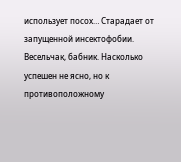использует посох… Старадает от запущенной инсектофобии. Весельчак, бабник. Насколько успешен не ясно, но к противоположному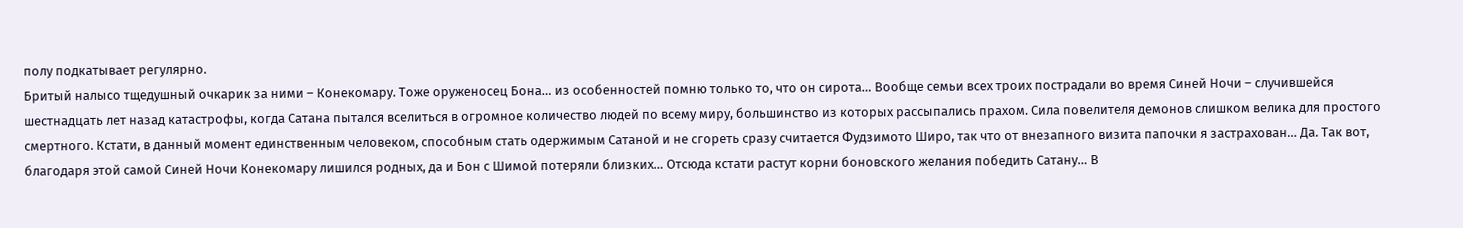полу подкатывает регулярно.
Бритый налысо тщедушный очкарик за ними – Конекомару. Тоже оруженосец Бона… из особенностей помню только то, что он сирота… Вообще семьи всех троих пострадали во время Синей Ночи – случившейся шестнадцать лет назад катастрофы, когда Сатана пытался вселиться в огромное количество людей по всему миру, большинство из которых рассыпались прахом. Сила повелителя демонов слишком велика для простого смертного. Кстати, в данный момент единственным человеком, способным стать одержимым Сатаной и не сгореть сразу считается Фудзимото Широ, так что от внезапного визита папочки я застрахован… Да. Так вот, благодаря этой самой Синей Ночи Конекомару лишился родных, да и Бон с Шимой потеряли близких… Отсюда кстати растут корни боновского желания победить Сатану… В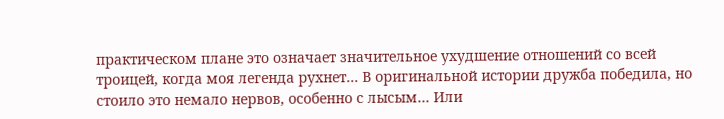практическом плане это означает значительное ухудшение отношений со всей троицей, когда моя легенда рухнет… В оригинальной истории дружба победила, но стоило это немало нервов, особенно с лысым… Или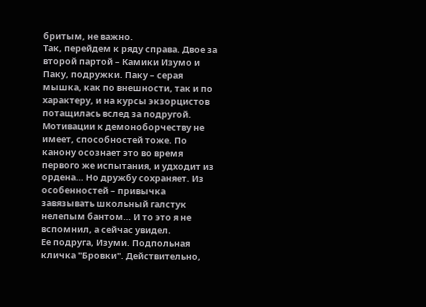бритым, не важно.
Так, перейдем к ряду справа. Двое за второй партой – Камики Изумо и Паку, подружки. Паку – серая мышка, как по внешности, так и по характеру, и на курсы экзорцистов потащилась вслед за подругой. Мотивации к демоноборчеству не имеет, способностей тоже. По канону осознает это во время первого же испытания, и удходит из ордена… Но дружбу сохраняет. Из особенностей – привычка завязывать школьный галстук нелепым бантом… И то это я не вспомнил, а сейчас увидел.
Ее подруга, Изуми. Подпольная кличка "Бровки". Действительно,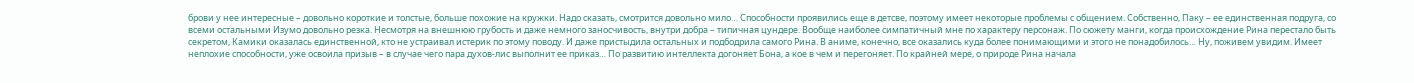брови у нее интересные – довольно короткие и толстые, больше похожие на кружки. Надо сказать, смотрится довольно мило… Способности проявились еще в детсве, поэтому имеет некоторые проблемы с общением. Собственно, Паку – ее единственная подруга, со всеми остальными Изумо довольно резка. Несмотря на внешнюю грубость и даже немного заносчивость, внутри добра – типичная цундере. Вообще наиболее симпатичный мне по характеру персонаж. По сюжету манги, когда происхождение Рина перестало быть секретом, Камики оказалась единственной, кто не устраивал истерик по этому поводу. И даже пристыдила остальных и подбодрила самого Рина. В аниме, конечно, все оказались куда более понимающими и этого не понадобилось… Ну, поживем увидим. Имеет неплохие способности, уже освоила призыв – в случае чего пара духов-лис выполнит ее приказ… По развитию интеллекта догоняет Бона, а кое в чем и перегоняет. По крайней мере, о природе Рина начала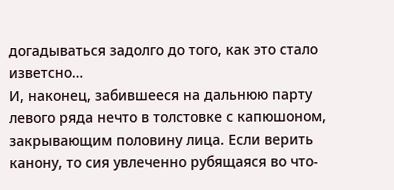догадываться задолго до того, как это стало изветсно…
И, наконец, забившееся на дальнюю парту левого ряда нечто в толстовке с капюшоном, закрывающим половину лица. Если верить канону, то сия увлеченно рубящаяся во что-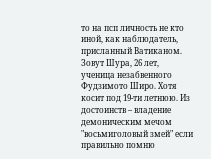то на псп личность не кто иной, как наблюдатель, присланный Ватиканом. Зовут Шура, 26 лет, ученица незабвенного Фудзимото Широ. Хотя косит под 19-ти летнюю. Из достоинств – владение демоническим мечом "восьмиголовый змей" если правильно помню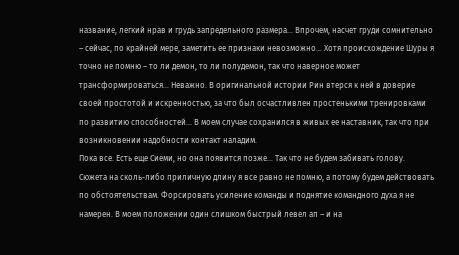название, легкий нрав и грудь запредельного размера… Впрочем, насчет груди сомнительно – сейчас, по крайней мере, заметить ее признаки невозможно… Хотя происхождение Шуры я точно не помню – то ли демон, то ли полудемон, так что наверное может трансформироваться… Неважно. В оригинальной истории Рин втерся к ней в доверие своей простотой и искренностью, за что был осчастливлен простенькими тренировками по развитию способностей… В моем случае сохранился в живых ее наставник, так что при возникновении надобности контакт наладим.
Пока все. Есть еще Сиеми, но она появится позже… Так что не будем забивать голову.
Сюжета на сколь-либо приличную длину я все равно не помню, а потому будем действовать по обстоятельствам. Форсировать усиление команды и поднятие командного духа я не намерен. В моем положении один слишком быстрый левел ап – и на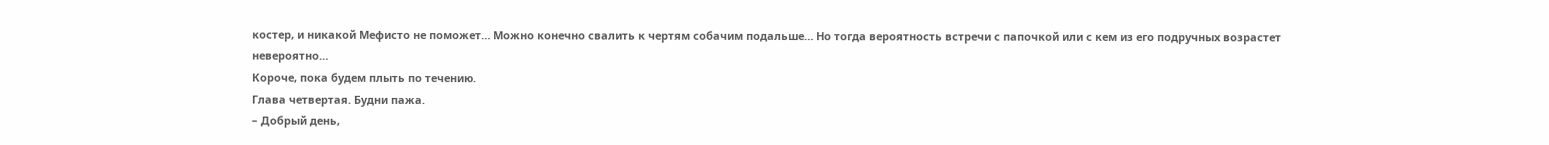костер, и никакой Мефисто не поможет… Можно конечно свалить к чертям собачим подальше… Но тогда вероятность встречи с папочкой или с кем из его подручных возрастет невероятно…
Короче, пока будем плыть по течению.
Глава четвертая. Будни пажа.
– Добрый день,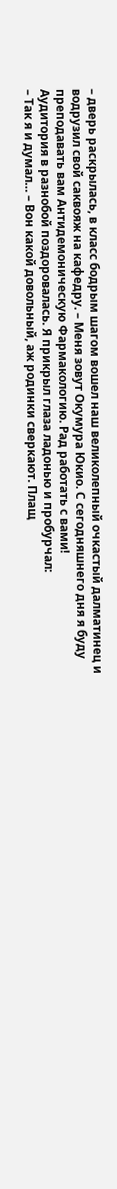– дверь раскрылась, в класс бодрым шагом вошел наш великолепный очкастый далматинец и водрузил свой саквояж на кафедру. – Меня зовут Окумура Юкио. С сегодняшнего дня я буду преподавать вам Антидемоническую Фармакологию. Рад работать с вами!
Аудитория в разнобой поздоровалась. Я прикрыл глаза ладонью и пробурчал:
– Так я и думал… – Вон какой довольный, аж родинки сверкают. Плащ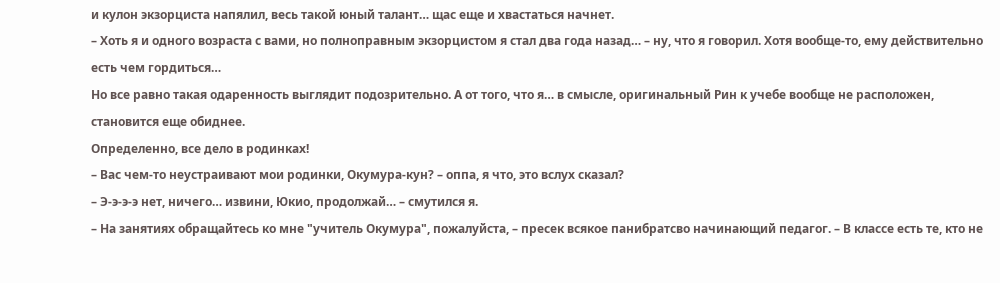и кулон экзорциста напялил, весь такой юный талант… щас еще и хвастаться начнет.
– Хоть я и одного возраста с вами, но полноправным экзорцистом я стал два года назад… – ну, что я говорил. Хотя вообще-то, ему действительно есть чем гордиться…
Но все равно такая одаренность выглядит подозрительно. А от того, что я… в смысле, оригинальный Рин к учебе вообще не расположен, становится еще обиднее.
Определенно, все дело в родинках!
– Вас чем-то неустраивают мои родинки, Окумура-кун? – оппа, я что, это вслух сказал?
– Э-э-э-э нет, ничего… извини, Юкио, продолжай… – смутился я.
– На занятиях обращайтесь ко мне "учитель Окумура", пожалуйста, – пресек всякое панибратсво начинающий педагог. – В классе есть те, кто не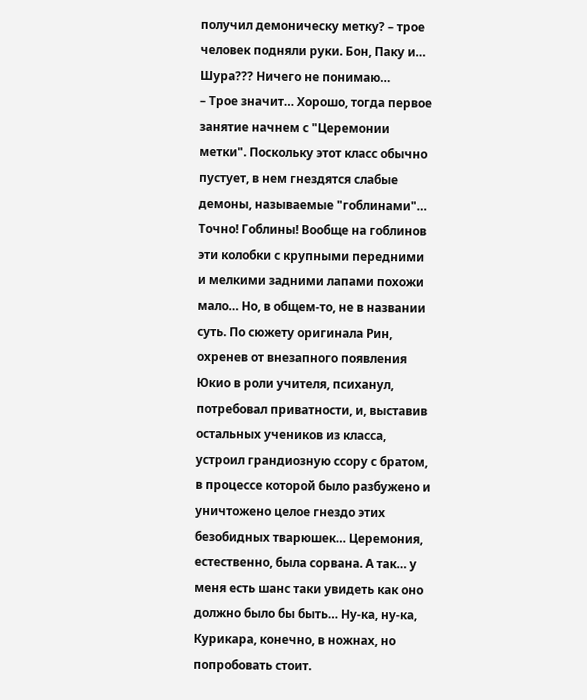получил демоническу метку? – трое человек подняли руки. Бон, Паку и… Шура??? Ничего не понимаю…
– Трое значит… Хорошо, тогда первое занятие начнем с "Церемонии метки". Поскольку этот класс обычно пустует, в нем гнездятся слабые демоны, называемые "гоблинами"…
Точно! Гоблины! Вообще на гоблинов эти колобки с крупными передними и мелкими задними лапами похожи мало… Но, в общем-то, не в названии суть. По сюжету оригинала Рин, охренев от внезапного появления Юкио в роли учителя, психанул, потребовал приватности, и, выставив остальных учеников из класса, устроил грандиозную ссору с братом, в процессе которой было разбужено и уничтожено целое гнездо этих безобидных тварюшек… Церемония, естественно, была сорвана. А так… у меня есть шанс таки увидеть как оно должно было бы быть… Ну-ка, ну-ка, Курикара, конечно, в ножнах, но попробовать стоит.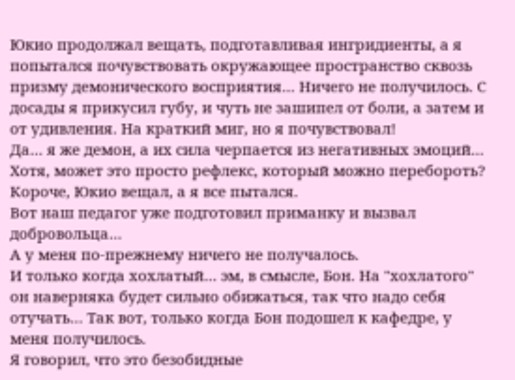Юкио продолжал вещать, подготавливая ингридиенты, а я попытался почувствовать окружающее пространство сквозь призму демонического восприятия… Ничего не получилось. С досады я прикусил губу, и чуть не зашипел от боли, а затем и от удивления. На краткий миг, но я почувствовал!
Да… я же демон, а их сила черпается из негативных эмоций… Хотя, может это просто рефлекс, который можно перебороть?
Короче, Юкио вещал, а я все пытался.
Вот наш педагог уже подготовил приманку и вызвал добровольца…
А у меня по-прежнему ничего не получалось.
И только когда хохлатый… эм, в смысле, Бон. На "хохлатого" он наверняка будет сильно обижаться, так что надо себя отучать… Так вот, только когда Бон подошел к кафедре, у меня получилось.
Я говорил, что это безобидные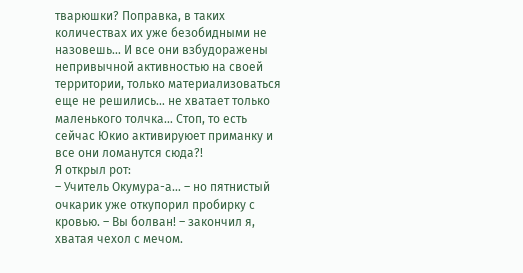тварюшки? Поправка, в таких количествах их уже безобидными не назовешь… И все они взбудоражены непривычной активностью на своей территории, только материализоваться еще не решились… не хватает только маленького толчка… Стоп, то есть сейчас Юкио активируюет приманку и все они ломанутся сюда?!
Я открыл рот:
– Учитель Окумура-а… – но пятнистый очкарик уже откупорил пробирку с кровью. – Вы болван! – закончил я, хватая чехол с мечом.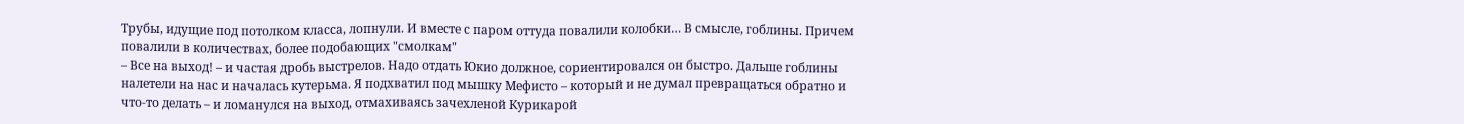Трубы, идущие под потолком класса, лопнули. И вместе с паром оттуда повалили колобки… В смысле, гоблины. Причем повалили в количествах, более подобающих "смолкам"
– Все на выход! – и частая дробь выстрелов. Надо отдать Юкио должное, сориентировался он быстро. Дальше гоблины налетели на нас и началась кутерьма. Я подхватил под мышку Мефисто – который и не думал превращаться обратно и что-то делать – и ломанулся на выход, отмахиваясь зачехленой Курикарой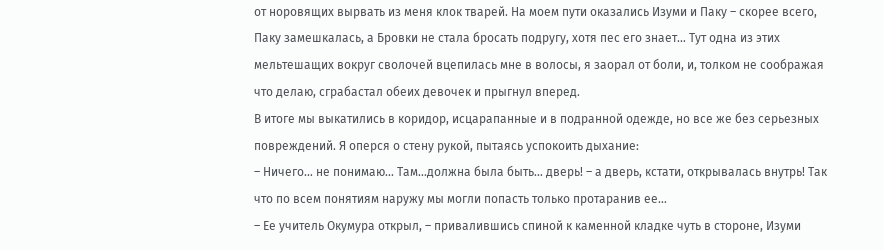от норовящих вырвать из меня клок тварей. На моем пути оказались Изуми и Паку – скорее всего, Паку замешкалась, а Бровки не стала бросать подругу, хотя пес его знает… Тут одна из этих мельтешащих вокруг сволочей вцепилась мне в волосы, я заорал от боли, и, толком не соображая что делаю, сграбастал обеих девочек и прыгнул вперед.
В итоге мы выкатились в коридор, исцарапанные и в подранной одежде, но все же без серьезных повреждений. Я оперся о стену рукой, пытаясь успокоить дыхание:
– Ничего… не понимаю… Там…должна была быть… дверь! – а дверь, кстати, открывалась внутрь! Так что по всем понятиям наружу мы могли попасть только протаранив ее…
– Ее учитель Окумура открыл, – привалившись спиной к каменной кладке чуть в стороне, Изуми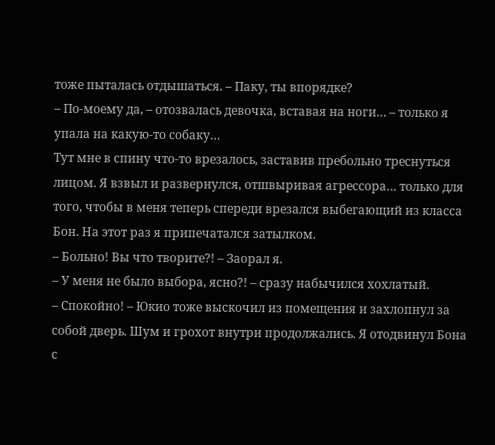тоже пыталась отдышаться. – Паку, ты впорядке?
– По-моему да, – отозвалась девочка, вставая на ноги… – только я упала на какую-то собаку…
Тут мне в спину что-то врезалось, заставив пребольно треснуться лицом. Я взвыл и развернулся, отшвыривая агрессора… только для того, чтобы в меня теперь спереди врезался выбегающий из класса Бон. На этот раз я припечатался затылком.
– Больно! Вы что творите?! – Заорал я.
– У меня не было выбора, ясно?! – сразу набычился хохлатый.
– Спокойно! – Юкио тоже выскочил из помещения и захлопнул за собой дверь. Шум и грохот внутри продолжались. Я отодвинул Бона с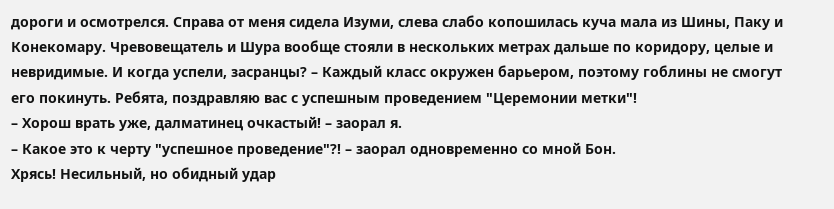дороги и осмотрелся. Справа от меня сидела Изуми, слева слабо копошилась куча мала из Шины, Паку и Конекомару. Чревовещатель и Шура вообще стояли в нескольких метрах дальше по коридору, целые и невридимые. И когда успели, засранцы? – Каждый класс окружен барьером, поэтому гоблины не смогут его покинуть. Ребята, поздравляю вас с успешным проведением "Церемонии метки"!
– Хорош врать уже, далматинец очкастый! – заорал я.
– Какое это к черту "успешное проведение"?! – заорал одновременно со мной Бон.
Хрясь! Несильный, но обидный удар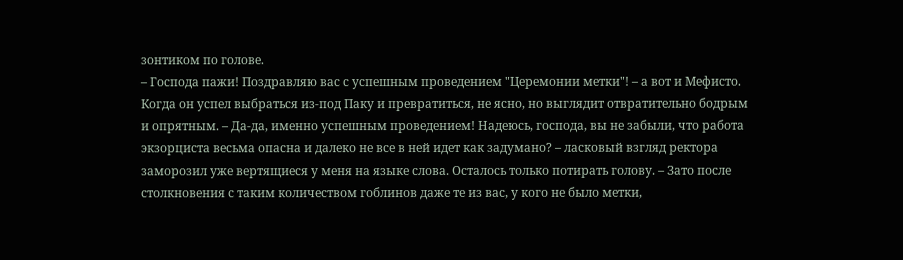зонтиком по голове.
– Господа пажи! Поздравляю вас с успешным проведением "Церемонии метки"! – а вот и Мефисто. Когда он успел выбраться из-под Паку и превратиться, не ясно, но выглядит отвратительно бодрым и опрятным. – Да-да, именно успешным проведением! Надеюсь, господа, вы не забыли, что работа экзорциста весьма опасна и далеко не все в ней идет как задумано? – ласковый взгляд ректора заморозил уже вертящиеся у меня на языке слова. Осталось только потирать голову. – Зато после столкновения с таким количеством гоблинов даже те из вас, у кого не было метки,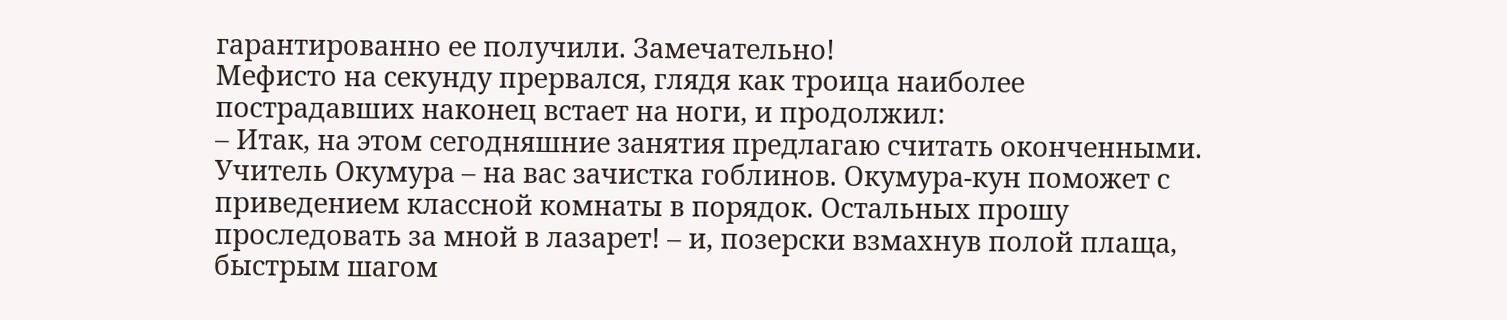гарантированно ее получили. Замечательно!
Мефисто на секунду прервался, глядя как троица наиболее пострадавших наконец встает на ноги, и продолжил:
– Итак, на этом сегодняшние занятия предлагаю считать оконченными. Учитель Окумура – на вас зачистка гоблинов. Окумура-кун поможет с приведением классной комнаты в порядок. Остальных прошу проследовать за мной в лазарет! – и, позерски взмахнув полой плаща, быстрым шагом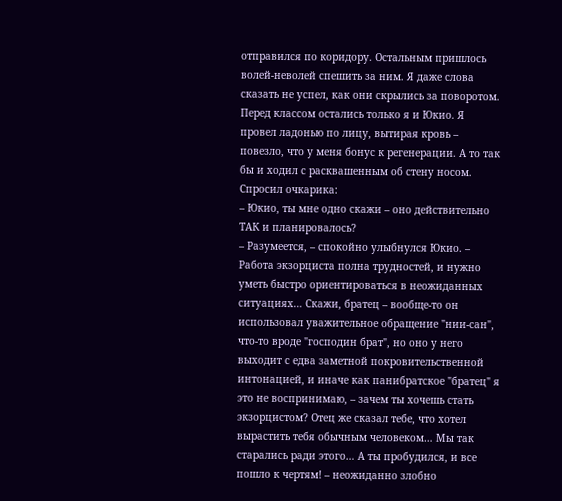отправился по коридору. Остальным пришлось волей-неволей спешить за ним. Я даже слова сказать не успел, как они скрылись за поворотом. Перед классом остались только я и Юкио. Я провел ладонью по лицу, вытирая кровь – повезло, что у меня бонус к регенерации. А то так бы и ходил с расквашенным об стену носом. Спросил очкарика:
– Юкио, ты мне одно скажи – оно действительно ТАК и планировалось?
– Разумеется, – спокойно улыбнулся Юкио. – Работа экзорциста полна трудностей, и нужно уметь быстро ориентироваться в неожиданных ситуациях… Скажи, братец – вообще-то он использовал уважительное обращение "нии-сан", что-то вроде "господин брат", но оно у него выходит с едва заметной покровительственной интонацией, и иначе как панибратское "братец" я это не воспринимаю, – зачем ты хочешь стать экзорцистом? Отец же сказал тебе, что хотел вырастить тебя обычным человеком… Мы так старались ради этого… А ты пробудился, и все пошло к чертям! – неожиданно злобно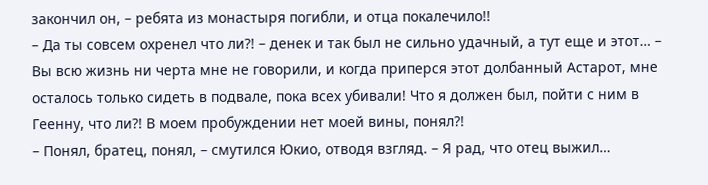закончил он, – ребята из монастыря погибли, и отца покалечило!!
– Да ты совсем охренел что ли?! – денек и так был не сильно удачный, а тут еще и этот… – Вы всю жизнь ни черта мне не говорили, и когда приперся этот долбанный Астарот, мне осталось только сидеть в подвале, пока всех убивали! Что я должен был, пойти с ним в Геенну, что ли?! В моем пробуждении нет моей вины, понял?!
– Понял, братец, понял, – смутился Юкио, отводя взгляд. – Я рад, что отец выжил…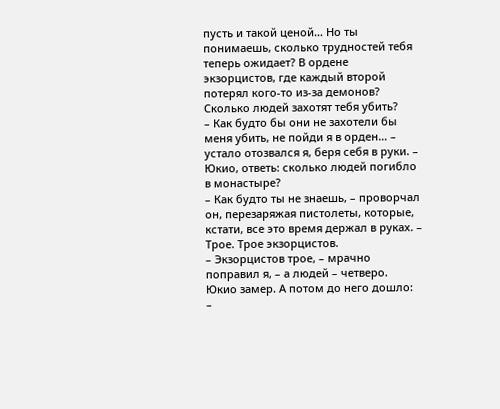пусть и такой ценой… Но ты понимаешь, сколько трудностей тебя теперь ожидает? В ордене экзорцистов, где каждый второй потерял кого-то из-за демонов? Сколько людей захотят тебя убить?
– Как будто бы они не захотели бы меня убить, не пойди я в орден… – устало отозвался я, беря себя в руки. – Юкио, ответь: сколько людей погибло в монастыре?
– Как будто ты не знаешь, – проворчал он, перезаряжая пистолеты, которые, кстати, все это время держал в руках. – Трое. Трое экзорцистов.
– Экзорцистов трое, – мрачно поправил я, – а людей – четверо.
Юкио замер. А потом до него дошло:
–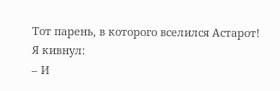Тот парень, в которого вселился Астарот!
Я кивнул:
– И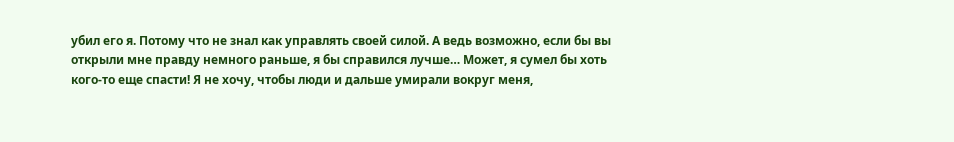убил его я. Потому что не знал как управлять своей силой. А ведь возможно, если бы вы открыли мне правду немного раньше, я бы справился лучше… Может, я сумел бы хоть кого-то еще спасти! Я не хочу, чтобы люди и дальше умирали вокруг меня,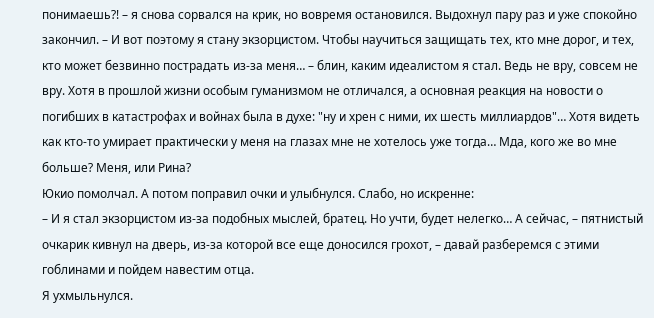понимаешь?! – я снова сорвался на крик, но вовремя остановился. Выдохнул пару раз и уже спокойно закончил. – И вот поэтому я стану экзорцистом. Чтобы научиться защищать тех, кто мне дорог, и тех, кто может безвинно пострадать из-за меня… – блин, каким идеалистом я стал. Ведь не вру, совсем не вру. Хотя в прошлой жизни особым гуманизмом не отличался, а основная реакция на новости о погибших в катастрофах и войнах была в духе: "ну и хрен с ними, их шесть миллиардов"… Хотя видеть как кто-то умирает практически у меня на глазах мне не хотелось уже тогда… Мда, кого же во мне больше? Меня, или Рина?
Юкио помолчал. А потом поправил очки и улыбнулся. Слабо, но искренне:
– И я стал экзорцистом из-за подобных мыслей, братец. Но учти, будет нелегко… А сейчас, – пятнистый очкарик кивнул на дверь, из-за которой все еще доносился грохот, – давай разберемся с этими гоблинами и пойдем навестим отца.
Я ухмыльнулся.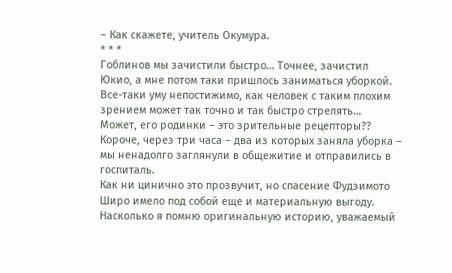– Как скажете, учитель Окумура.
* * *
Гоблинов мы зачистили быстро… Точнее, зачистил Юкио, а мне потом таки пришлось заниматься уборкой. Все-таки уму непостижимо, как человек с таким плохим зрением может так точно и так быстро стрелять…
Может, его родинки – это зрительные рецепторы??
Короче, через три часа – два из которых заняла уборка – мы ненадолго заглянули в общежитие и отправились в госпиталь.
Как ни цинично это прозвучит, но спасение Фудзимото Широ имело под собой еще и материальную выгоду. Насколько я помню оригинальную историю, уважаемый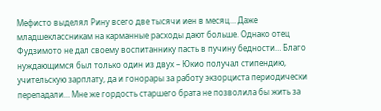Мефисто выделял Рину всего две тысячи иен в месяц… Даже младшеклассникам на карманные расходы дают больше. Однако отец Фудзимото не дал своему воспитаннику пасть в пучину бедности… Благо нуждающимся был только один из двух – Юкио получал стипендию, учительскую зарплату, да и гонорары за работу экзорциста периодически перепадали… Мне же гордость старшего брата не позволила бы жить за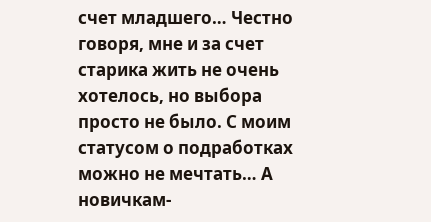счет младшего… Честно говоря, мне и за счет старика жить не очень хотелось, но выбора просто не было. С моим статусом о подработках можно не мечтать… А новичкам-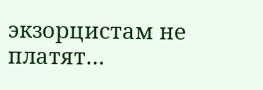экзорцистам не платят…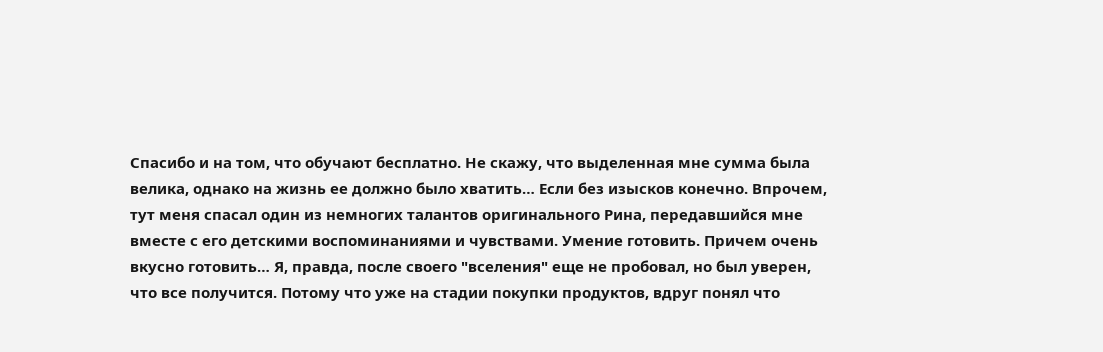Спасибо и на том, что обучают бесплатно. Не скажу, что выделенная мне сумма была велика, однако на жизнь ее должно было хватить… Если без изысков конечно. Впрочем, тут меня спасал один из немногих талантов оригинального Рина, передавшийся мне вместе с его детскими воспоминаниями и чувствами. Умение готовить. Причем очень вкусно готовить… Я, правда, после своего "вселения" еще не пробовал, но был уверен, что все получится. Потому что уже на стадии покупки продуктов, вдруг понял что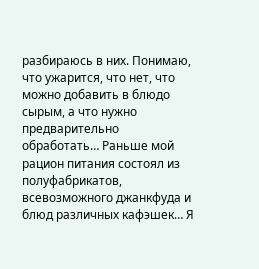разбираюсь в них. Понимаю, что ужарится, что нет, что можно добавить в блюдо сырым, а что нужно предварительно обработать… Раньше мой рацион питания состоял из полуфабрикатов, всевозможного джанкфуда и блюд различных кафэшек… Я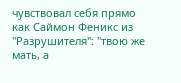чувствовал себя прямо как Саймон Феникс из "Разрушителя": "твою же мать, а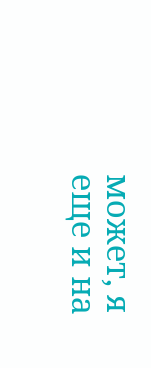может, я еще и на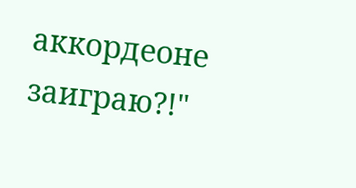аккордеоне заиграю?!"